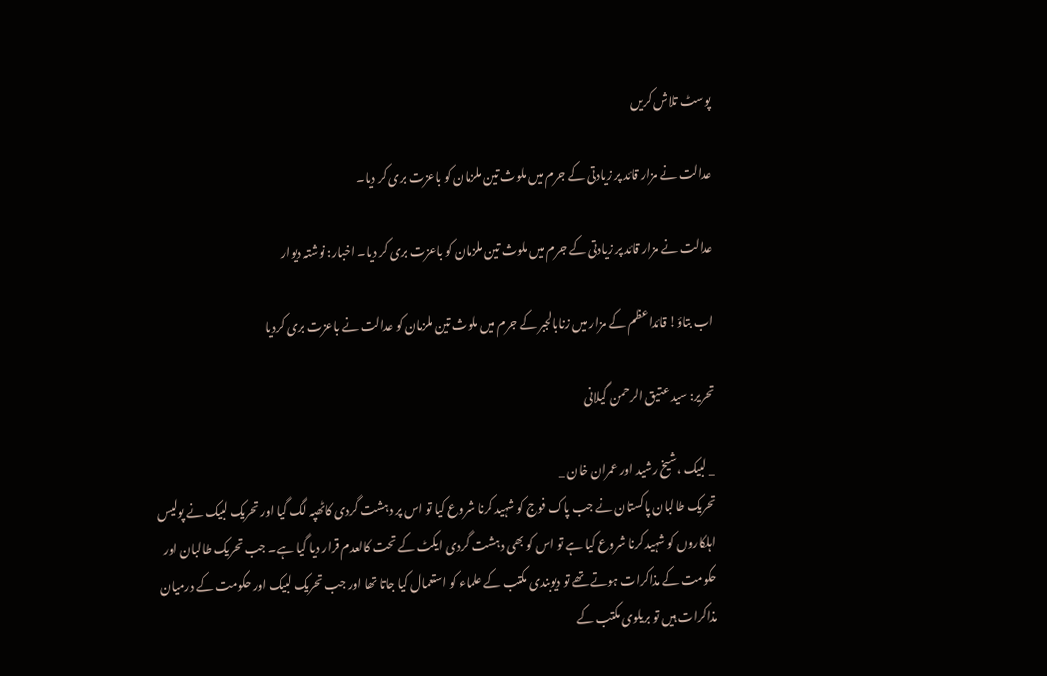پوسٹ تلاش کریں

عدالت نے مزار قائد پر زیادتی کے جرم میں ملوث تین ملزمان کو باعزت بری کر دیا۔

عدالت نے مزار قائد پر زیادتی کے جرم میں ملوث تین ملزمان کو باعزت بری کر دیا۔ اخبار: نوشتہ دیوار

اب بتاؤ! قائداعظم کے مزار میں زنابالجبر کے جرم میں ملوث تین ملزمان کو عدالت نے باعزت بری کردیا

تحریر: سید عتیق الرحمن گیلانی

_ لبیک ،شیخ رشید اور عمران خان _
تحریک طالبان پاکستان نے جب پاک فوج کو شہید کرنا شروع کیا تو اس پر دہشت گردی کاٹھپہ لگ گیا اور تحریک لبیک نے پولیس اہلکاروں کو شہید کرنا شروع کیا ہے تو اس کو بھی دہشت گردی ایکٹ کے تحت کالعدم قرار دیا گیا ہے۔ جب تحریک طالبان اور حکومت کے مذاکرات ہوتے تھے تو دیوبندی مکتب کے علماء کو استعمال کیا جاتا تھا اور جب تحریک لبیک اور حکومت کے درمیان مذاکرات ہیں تو بریلوی مکتب کے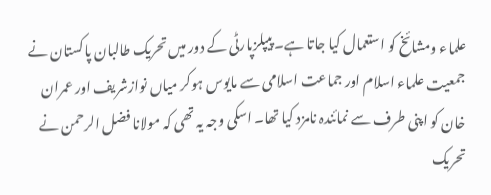علماء ومشائخ کو استعمال کیا جاتا ہے۔ پیپلزپارٹی کے دور میں تحریک طالبان پاکستان نے جمعیت علماء اسلام اور جماعت اسلامی سے مایوس ہوکر میاں نوازشریف اور عمران خان کو اپنی طرف سے نمائندہ نامزد کیا تھا۔ اسکی وجہ یہ تھی کہ مولانا فضل الرحمن نے تحریک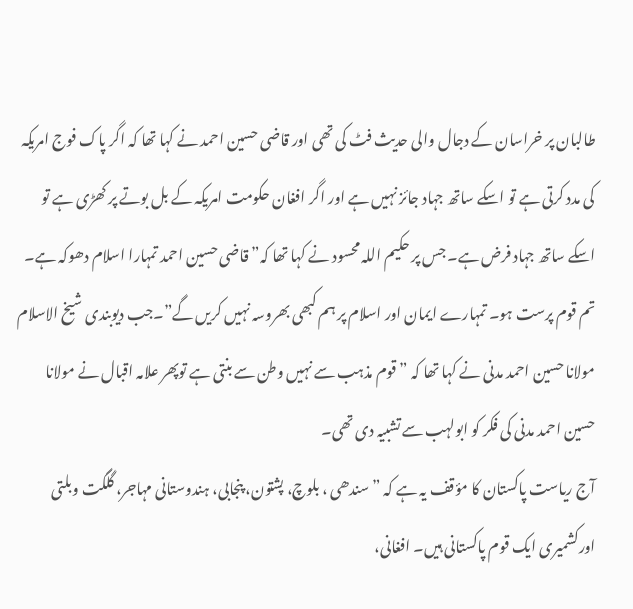طالبان پر خراسان کے دجال والی حدیث فٹ کی تھی اور قاضی حسین احمد نے کہا تھا کہ اگر پاک فوج امریکہ کی مدد کرتی ہے تو اسکے ساتھ جہاد جائز نہیں ہے اور اگر افغان حکومت امریکہ کے بل بوتے پر کھڑی ہے تو اسکے ساتھ جہاد فرض ہے۔ جس پر حکیم اللہ محسود نے کہا تھا کہ” قاضی حسین احمد تمہارا اسلام دھوکہ ہے۔ تم قوم پرست ہو۔ تمہارے ایمان اور اسلام پر ہم کبھی بھروسہ نہیں کریں گے”۔جب دیوبندی شیخ الاسلام مولانا حسین احمد مدنی نے کہا تھا کہ ” قوم مذہب سے نہیں وطن سے بنتی ہے توپھر علامہ اقبال نے مولانا حسین احمد مدنی کی فکر کو ابولہب سے تشبیہ دی تھی۔
آج ریاست پاکستان کا مؤقف یہ ہے کہ ” سندھی ، بلوچ، پشتون، پنجابی، ہندوستانی مہاجر، گلگت وبلتی اورکشمیری ایک قوم پاکستانی ہیں۔ افغانی،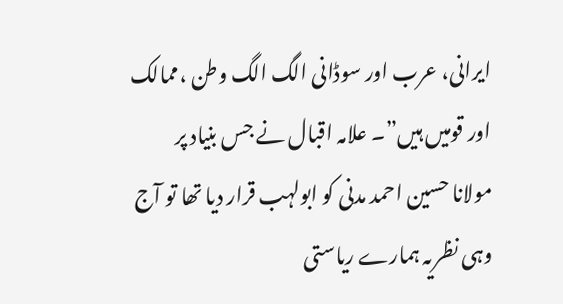ایرانی، عرب اور سوڈانی الگ الگ وطن ،ممالک اور قومیں ہیں”۔ علامہ اقبال نے جس بنیاد پر مولانا حسین احمد مدنی کو ابولہب قرار دیا تھا تو آج وہی نظریہ ہمارے ریاستی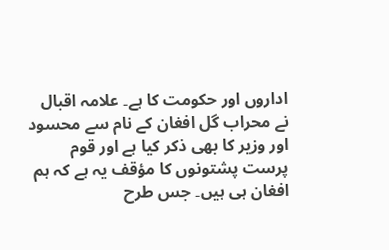اداروں اور حکومت کا ہے۔ علامہ اقبال نے محراب گل افغان کے نام سے محسود اور وزیر کا بھی ذکر کیا ہے اور قوم پرست پشتونوں کا مؤقف یہ ہے کہ ہم افغان ہی ہیں۔ جس طرح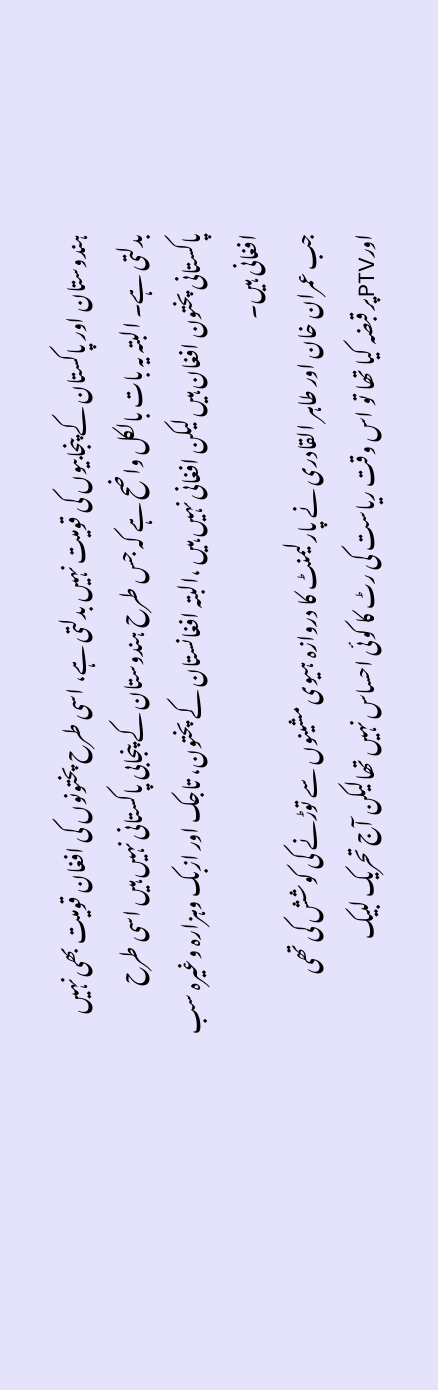ہندوستان اور پاکستان کے پنجابیوں کی قومیت نہیں بدلتی ہے، اسی طرح پختونوں کی افغان قومیت بھی نہیں بدلتی ہے۔ البتہ یہ بات بالکل واضح ہے کہ جس طرح ہندوستان کے پنجابی پاکستانی نہیں ہیں اسی طرح پاکستانی پختون افغان ہیں لیکن افغانی نہیں ہیں ،البتہ افغانستان کے پختون، تاجک اور ازبک وہزارہ وغیرہ سب افغانی ہیں۔
جب عمران خان اور طاہر القادری نے پارلیمنٹ کا دروازہ ہیوی مشینوں سے توڑنے کی کوشش کی تھی اورPTVپر قبضہ کیا تھا تو اس وقت ریاست کی رٹ کا کوئی احساس نہیں تھالیکن آج تحریک لبیک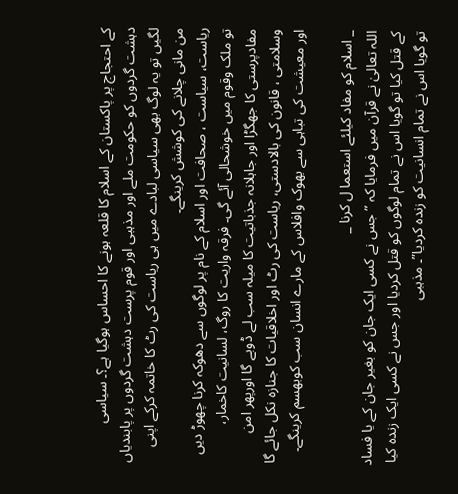کے احتجاج پر پاکستان کے اسلام کا قلعہ ہونے کا احساس ہوگیا ہے؟۔ سیاسی دہشت گردوں کو حکومت ملے اور مذہبی اور قوم پرست دہشت گردوں پر پابندیاں لگیں تو یہ لوگ بھی سیاسی لبادے میں ہی ریاست کی رٹ کا خاتمہ کرکے اپنی من مانی چلانے کی کوشش کرینگے۔
ریاست، سیاست ، صحافت اور اسلام کے نام پر لوگوں سے دھوکہ کرنا چھوڑ دیں تو ملک وقوم میں خوشحالی آئے گی۔ فرقہ واریت کا روگ، لسانیت کاخمار، مفادپرستی کا جھگڑا اور جاہلانہ جذباتیت کا میلہ سب لے ڈوبے گا اورپھر امن وسلامتی ، قانون کی بالادستی، ریاست کی رٹ اور اخلاقیات کا جنازہ نکل جائے گا اور معیشت کی تباہی سے بھوک وافلاس کے مارے انسان سب کوبھسم کرینگے۔

_ اسلام کو مفاد کیلئے استعما ل کرنا _
اللہ تعالیٰ نے قرآن میں فرمایا کہ ” جس نے کسی ایک جان کو بغیر جان کے یا فساد کے قتل کیا تو گویا اس نے تمام لوگوں کو قتل کردیا اور جس نے کسی ایک زندہ کیا تو گویا اس نے تمام انسانیت کو زندہ کردیا”۔ مذہبی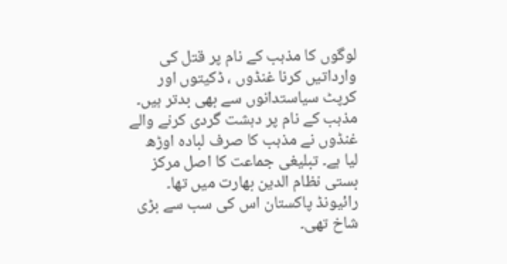لوگوں کا مذہب کے نام پر قتل کی وارداتیں کرنا غنڈوں ، ڈکیتوں اور کرپٹ سیاستدانوں سے بھی بدتر ہیں۔
مذہب کے نام پر دہشت گردی کرنے والے غنڈوں نے مذہب کا صرف لبادہ اوڑھ لیا ہے۔ تبلیغی جماعت کا اصل مرکز بستی نظام الدین بھارت میں تھا۔ رائیونڈ پاکستان اس کی سب سے بڑی شاخ تھی۔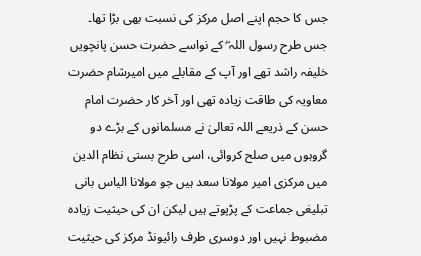جس کا حجم اپنے اصل مرکز کی نسبت بھی بڑا تھا۔ جس طرح رسول اللہ ۖ کے نواسے حضرت حسن پانچویں خلیفہ راشد تھے اور آپ کے مقابلے میں امیرشام حضرت معاویہ کی طاقت زیادہ تھی اور آخر کار حضرت امام حسن کے ذریعے اللہ تعالیٰ نے مسلمانوں کے بڑے دو گروہوں میں صلح کروائی، اسی طرح بستی نظام الدین میں مرکزی امیر مولانا سعد ہیں جو مولانا الیاس بانی تبلیغی جماعت کے پڑپوتے ہیں لیکن ان کی حیثیت زیادہ مضبوط نہیں اور دوسری طرف رائیونڈ مرکز کی حیثیت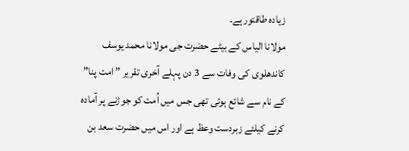زیادہ طاقتورہے۔
مولانا الیاس کے بیٹے حضرت جی مولانا محمد یوسف کاندھلوی کی وفات سے 3 دن پہلے آخری تقریر ” امت پنا” کے نام سے شائع ہوئی تھی جس میں اُمت کو جوڑنے پر آمادہ کرنے کیلئے زبردست وعظ ہے اور اس میں حضرت سعد بن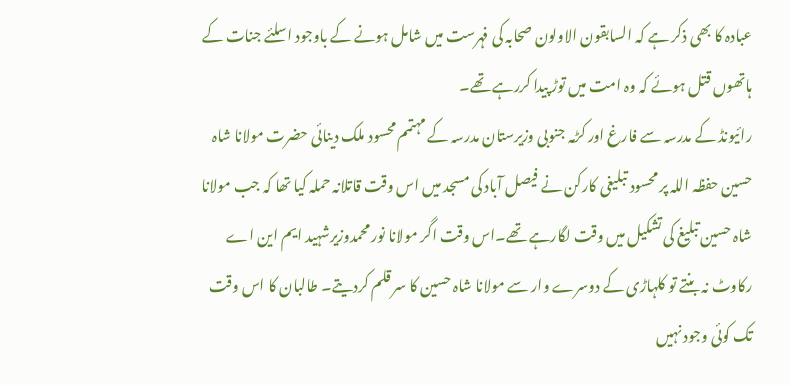عبادہ کا بھی ذکر ہے کہ السابقون الاولون صحابہ کی فہرست میں شامل ہونے کے باوجود اسلئے جنات کے ہاتھوں قتل ہوئے کہ وہ امت میں توڑ پیدا کررہے تھے۔
رائیونڈ کے مدرسہ سے فارغ اور کڑمہ جنوبی وزیرستان مدرسہ کے مہتمم محسود ملک دینائی حضرت مولانا شاہ حسین حفظہ اللہ پر محسود تبلیغی کارکن نے فیصل آباد کی مسجد میں اس وقت قاتلانہ حملہ کیا تھا کہ جب مولانا شاہ حسین تبلیغ کی تشکیل میں وقت لگارہے تھے۔اس وقت اگر مولانا نور محمدوزیرشہید ایم این اے رکاوٹ نہ بنتے تو کلہاڑی کے دوسرے وار سے مولانا شاہ حسین کا سر قلم کردیتے۔ طالبان کا اس وقت تک کوئی وجود نہیں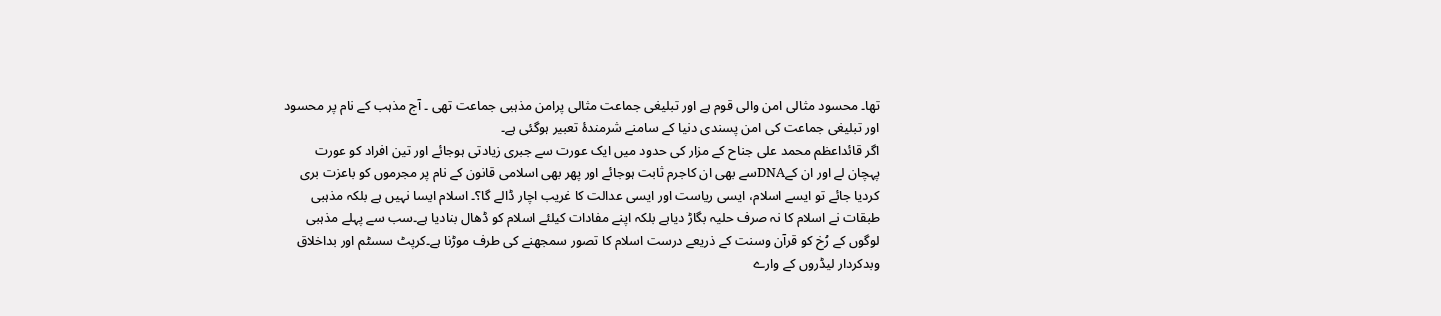تھا۔ محسود مثالی امن والی قوم ہے اور تبلیغی جماعت مثالی پرامن مذہبی جماعت تھی ۔ آج مذہب کے نام پر محسود اور تبلیغی جماعت کی امن پسندی دنیا کے سامنے شرمندۂ تعبیر ہوگئی ہے۔
اگر قائداعظم محمد علی جناح کے مزار کی حدود میں ایک عورت سے جبری زیادتی ہوجائے اور تین افراد کو عورت پہچان لے اور ان کےDNAسے بھی ان کاجرم ثابت ہوجائے اور پھر بھی اسلامی قانون کے نام پر مجرموں کو باعزت بری کردیا جائے تو ایسے اسلام، ایسی ریاست اور ایسی عدالت کا غریب اچار ڈالے گا؟۔ اسلام ایسا نہیں ہے بلکہ مذہبی طبقات نے اسلام کا نہ صرف حلیہ بگاڑ دیاہے بلکہ اپنے مفادات کیلئے اسلام کو ڈھال بنادیا ہے۔سب سے پہلے مذہبی لوگوں کے رُخ کو قرآن وسنت کے ذریعے درست اسلام کا تصور سمجھنے کی طرف موڑنا ہے۔کرپٹ سسٹم اور بداخلاق وبدکردار لیڈروں کے وارے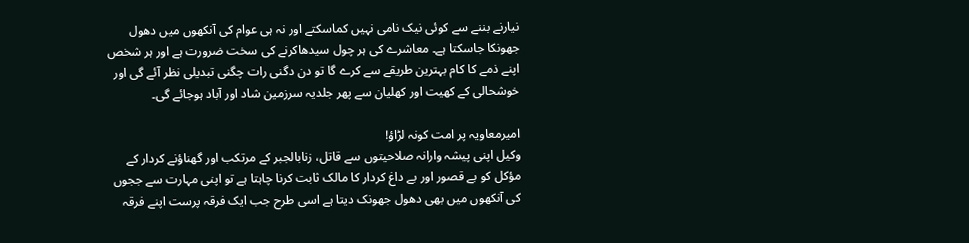نیارنے بننے سے کوئی نیک نامی نہیں کماسکتے اور نہ ہی عوام کی آنکھوں میں دھول جھونکا جاسکتا ہے۔ معاشرے کی ہر چول سیدھاکرنے کی سخت ضرورت ہے اور ہر شخص اپنے ذمے کا کام بہترین طریقے سے کرے گا تو دن دگنی رات چگنی تبدیلی نظر آئے گی اور خوشحالی کے کھیت اور کھلیان سے پھر جلدیہ سرزمین شاد اور آباد ہوجائے گی۔

امیرمعاویہ پر امت کونہ لڑاؤ!
وکیل اپنی پیشہ وارانہ صلاحیتوں سے قاتل، زنابالجبر کے مرتکب اور گھناؤنے کردار کے مؤکل کو بے قصور اور بے داغ کردار کا مالک ثابت کرنا چاہتا ہے تو اپنی مہارت سے ججوں کی آنکھوں میں بھی دھول جھونک دیتا ہے اسی طرح جب ایک فرقہ پرست اپنے فرقہ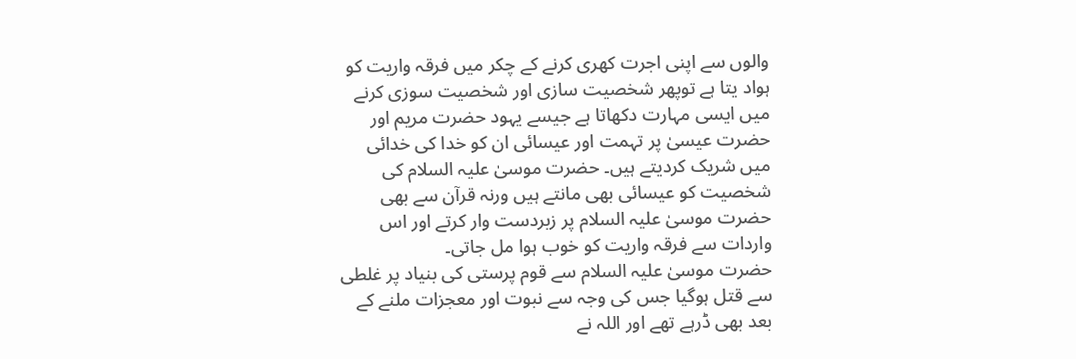والوں سے اپنی اجرت کھری کرنے کے چکر میں فرقہ واریت کو ہواد یتا ہے توپھر شخصیت سازی اور شخصیت سوزی کرنے میں ایسی مہارت دکھاتا ہے جیسے یہود حضرت مریم اور حضرت عیسیٰ پر تہمت اور عیسائی ان کو خدا کی خدائی میں شریک کردیتے ہیں۔ حضرت موسیٰ علیہ السلام کی شخصیت کو عیسائی بھی مانتے ہیں ورنہ قرآن سے بھی حضرت موسیٰ علیہ السلام پر زبردست وار کرتے اور اس واردات سے فرقہ واریت کو خوب ہوا مل جاتی۔
حضرت موسیٰ علیہ السلام سے قوم پرستی کی بنیاد پر غلطی سے قتل ہوگیا جس کی وجہ سے نبوت اور معجزات ملنے کے بعد بھی ڈرہے تھے اور اللہ نے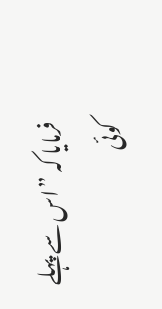فرمایا کہ ”اس سے پہلے کوئی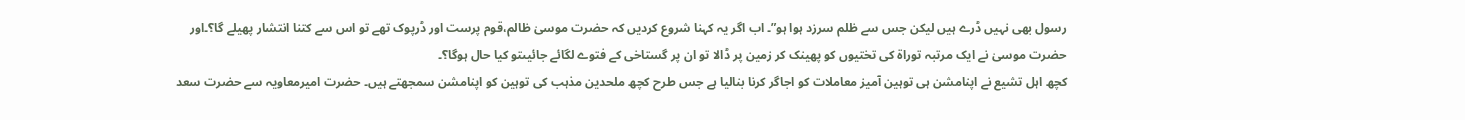رسول بھی نہیں ڈرے ہیں لیکن جس سے ظلم سرزد ہوا ہو”۔ اب اگر یہ کہنا شروع کردیں کہ حضرت موسیٰ ظالم،قوم پرست اور ڈرپوک تھے تو اس سے کتنا انتشار پھیلے گا؟۔اور حضرت موسیٰ نے ایک مرتبہ توراة کی تختیوں کو پھینک کر زمین پر ڈالا تو ان پر گستاخی کے فتوے لگائے جائیںتو کیا حال ہوگا؟۔
کچھ اہل تشیع نے اپنامشن ہی توہین آمیز معاملات کو اجاگر کرنا بنالیا ہے جس طرح کچھ ملحدین مذہب کی توہین کو اپنامشن سمجھتے ہیں۔ حضرت امیرمعاویہ سے حضرت سعد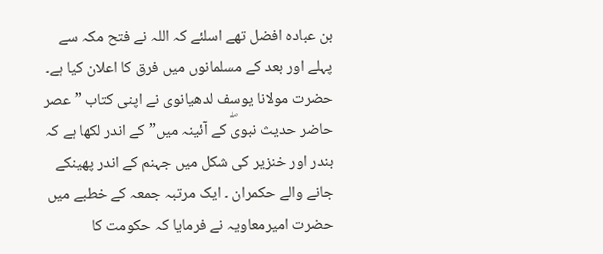بن عبادہ افضل تھے اسلئے کہ اللہ نے فتح مکہ سے پہلے اور بعد کے مسلمانوں میں فرق کا اعلان کیا ہے۔ حضرت مولانا یوسف لدھیانوی نے اپنی کتاب ” عصر حاضر حدیث نبویۖ کے آئینہ میں” کے اندر لکھا ہے کہ بندر اور خنزیر کی شکل میں جہنم کے اندر پھینکے جانے والے حکمران ۔ ایک مرتبہ جمعہ کے خطبے میں حضرت امیرمعاویہ نے فرمایا کہ حکومت کا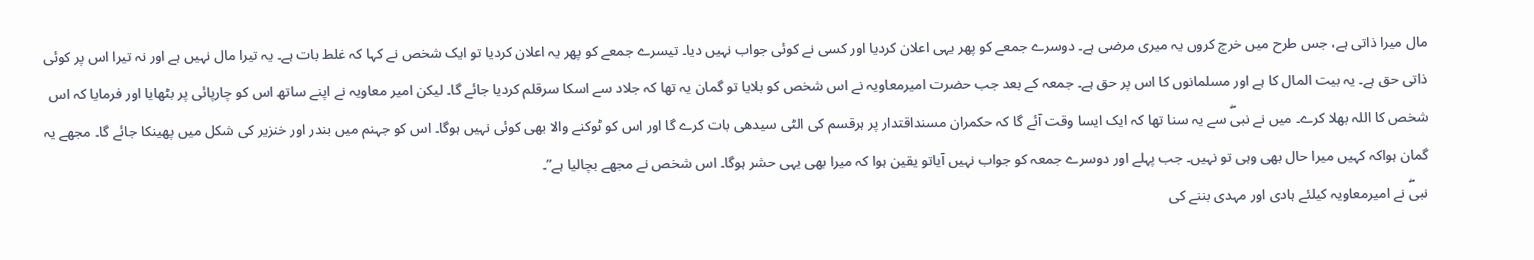مال میرا ذاتی ہے، جس طرح میں خرچ کروں یہ میری مرضی ہے۔ دوسرے جمعے کو پھر یہی اعلان کردیا اور کسی نے کوئی جواب نہیں دیا۔ تیسرے جمعے کو پھر یہ اعلان کردیا تو ایک شخص نے کہا کہ غلط بات ہے۔ یہ تیرا مال نہیں ہے اور نہ تیرا اس پر کوئی ذاتی حق ہے۔ یہ بیت المال کا ہے اور مسلمانوں کا اس پر حق ہے۔ جمعہ کے بعد جب حضرت امیرمعاویہ نے اس شخص کو بلایا تو گمان یہ تھا کہ جلاد سے اسکا سرقلم کردیا جائے گا۔ لیکن امیر معاویہ نے اپنے ساتھ اس کو چارپائی پر بٹھایا اور فرمایا کہ اس شخص کا اللہ بھلا کرے۔ میں نے نبیۖ سے یہ سنا تھا کہ ایک ایسا وقت آئے گا کہ حکمران مسنداقتدار پر ہرقسم کی الٹی سیدھی بات کرے گا اور اس کو ٹوکنے والا بھی کوئی نہیں ہوگا۔ اس کو جہنم میں بندر اور خنزیر کی شکل میں پھینکا جائے گا۔ مجھے یہ گمان ہواکہ کہیں میرا حال بھی وہی تو نہیں۔ جب پہلے اور دوسرے جمعہ کو جواب نہیں آیاتو یقین ہوا کہ میرا بھی یہی حشر ہوگا۔ اس شخص نے مجھے بچالیا ہے”۔
نبیۖ نے امیرمعاویہ کیلئے ہادی اور مہدی بننے کی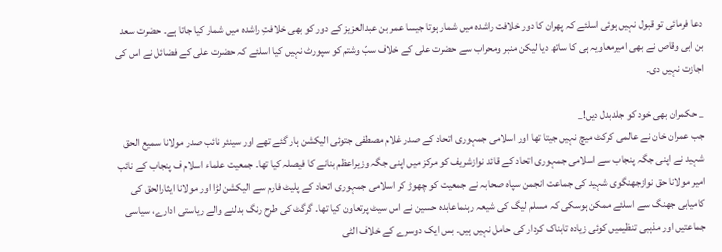دعا فرمائی تو قبول نہیں ہوئی اسلئے کہ پھران کا دور خلافت راشدہ میں شمار ہوتا جیسا عمر بن عبدالعزیز کے دور کو بھی خلافتِ راشدہ میں شمار کیا جاتا ہے۔ حضرت سعد بن ابی وقاص نے بھی امیرمعاویہ ہی کا ساتھ دیا لیکن منبر ومحراب سے حضرت علی کے خلاف سبّ وشتم کو سپورٹ نہیں کیا اسلئے کہ حضرت علی کے فضائل نے اس کی اجازت نہیں دی۔

_ حکمران بھی خود کو جلدبدل دیں!_
جب عمران خان نے عالمی کرکٹ میچ نہیں جیتا تھا اور اسلامی جمہوری اتحاد کے صدر غلام مصطفی جتوئی الیکشن ہار گئے تھے اور سینئر نائب صدر مولانا سمیع الحق شہید نے اپنی جگہ پنجاب سے اسلامی جمہوری اتحاد کے قائد نوازشریف کو مرکز میں اپنی جگہ وزیراعظم بنانے کا فیصلہ کیا تھا۔ جمعیت علماء اسلام ف پنجاب کے نائب امیر مولانا حق نوازجھنگوی شہید کی جماعت انجمن سپاہ صحابہ نے جمعیت کو چھوڑ کر اسلامی جمہوری اتحاد کے پلیٹ فارم سے الیکشن لڑا اور مولانا ایثارالحق کی کامیابی جھنگ سے اسلئے ممکن ہوسکی کہ مسلم لیگ کی شیعہ رہنماعابدہ حسین نے اس سیٹ پرتعاون کیا تھا۔ گرگٹ کی طرح رنگ بدلنے والے ریاستی ادارے، سیاسی جماعتیں اور مذہبی تنظیمیں کوئی زیادہ تابناک کردار کی حامل نہیں ہیں۔ بس ایک دوسرے کے خلاف الٹی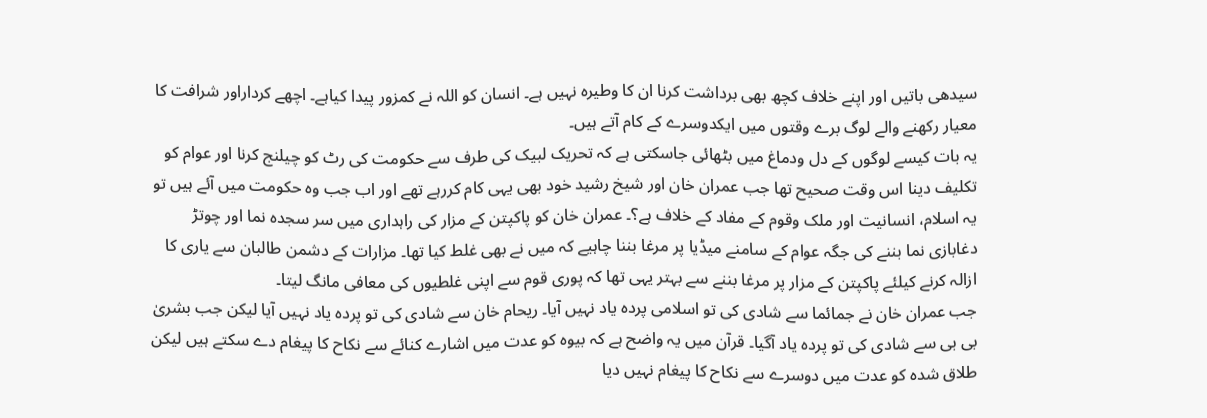سیدھی باتیں اور اپنے خلاف کچھ بھی برداشت کرنا ان کا وطیرہ نہیں ہے۔ انسان کو اللہ نے کمزور پیدا کیاہے۔ اچھے کرداراور شرافت کا معیار رکھنے والے لوگ برے وقتوں میں ایکدوسرے کے کام آتے ہیں۔
یہ بات کیسے لوگوں کے دل ودماغ میں بٹھائی جاسکتی ہے کہ تحریک لبیک کی طرف سے حکومت کی رٹ کو چیلنج کرنا اور عوام کو تکلیف دینا اس وقت صحیح تھا جب عمران خان اور شیخ رشید خود بھی یہی کام کررہے تھے اور اب جب وہ حکومت میں آئے ہیں تو یہ اسلام، انسانیت اور ملک وقوم کے مفاد کے خلاف ہے؟۔ عمران خان کو پاکپتن کے مزار کی راہداری میں سر سجدہ نما اور چوتڑ دغابازی نما بننے کی جگہ عوام کے سامنے میڈیا پر مرغا بننا چاہیے کہ میں نے بھی غلط کیا تھا۔ مزارات کے دشمن طالبان سے یاری کا ازالہ کرنے کیلئے پاکپتن کے مزار پر مرغا بننے سے بہتر یہی تھا کہ پوری قوم سے اپنی غلطیوں کی معافی مانگ لیتا۔
جب عمران خان نے جمائما سے شادی کی تو اسلامی پردہ یاد نہیں آیا۔ ریحام خان سے شادی کی تو پردہ یاد نہیں آیا لیکن جب بشریٰ بی بی سے شادی کی تو پردہ یاد آگیا۔ قرآن میں یہ واضح ہے کہ بیوہ کو عدت میں اشارے کنائے سے نکاح کا پیغام دے سکتے ہیں لیکن طلاق شدہ کو عدت میں دوسرے سے نکاح کا پیغام نہیں دیا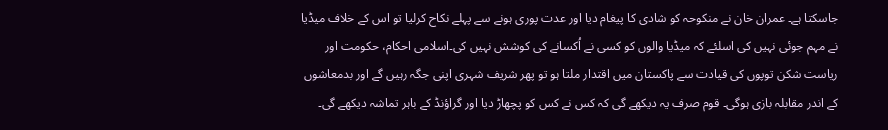جاسکتا ہے۔ عمران خان نے منکوحہ کو شادی کا پیغام دیا اور عدت پوری ہونے سے پہلے نکاح کرلیا تو اس کے خلاف میڈیا نے مہم جوئی نہیں کی اسلئے کہ میڈیا والوں کو کسی نے اُکسانے کی کوشش نہیں کی۔اسلامی احکام، حکومت اور ریاست شکن توپوں کی قیادت سے پاکستان میں اقتدار ملتا ہو تو پھر شریف شہری اپنی جگہ رہیں گے اور بدمعاشوں کے اندر مقابلہ بازی ہوگی۔ قوم صرف یہ دیکھے گی کہ کس نے کس کو پچھاڑ دیا اور گراؤنڈ کے باہر تماشہ دیکھے گی۔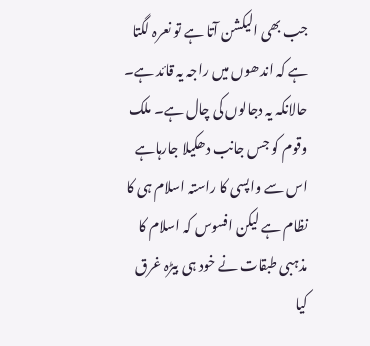جب بھی الیکشن آتا ہے تو نعرہ لگتا ہے کہ اندھوں میں راجہ یہ قائد ہے۔ حالانکہ یہ دجالوں کی چال ہے۔ ملک وقوم کو جس جانب دھکیلا جارہاہے اس سے واپسی کا راستہ اسلام ہی کا نظام ہے لیکن افسوس کہ اسلام کا مذہبی طبقات نے خود ہی بیڑہ غرق کیا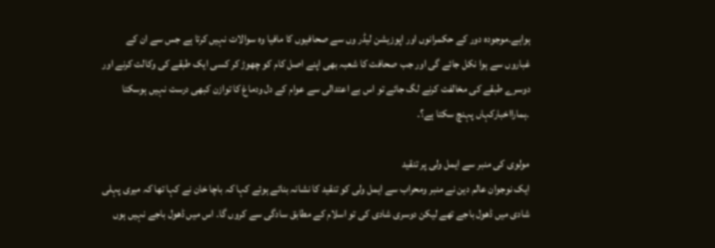ہواہے۔موجودہ دور کے حکمرانوں اور اپوزیشن لیڈر وں سے صحافیوں کا مافیا وہ سوالات نہیں کرتا ہے جس سے ان کے غباروں سے ہوا نکل جائے گی اور جب صحافت کا شعبہ بھی اپنے اصل کام کو چھوڑ کر کسی ایک طبقے کی وکالت کرنے اور دوسرے طبقے کی مخالفت کرنے لگ جائے تو اس بے اعتدالی سے عوام کے دل ودماغ کا توازن کبھی درست نہیں ہوسکتا ۔ہمارااخبارکہاں پہنچ سکتا ہے؟۔

مولوی کی منبر سے ایمل ولی پر تنقید
ایک نوجوان عالم دین نے منبر ومحراب سے ایمل ولی کو تنقید کا نشانہ بناتے ہوئے کہا کہ باچا خان نے کہا تھا کہ میری پہلی شادی میں ڈھول باجے تھے لیکن دوسری شادی کی تو اسلام کے مطابق سادگی سے کروں گا۔ اس میں ڈھول باجے نہیں ہوں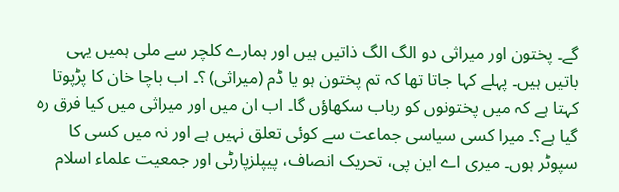گے۔ پختون اور میراثی دو الگ الگ ذاتیں ہیں اور ہمارے کلچر سے ملی ہمیں یہی باتیں ہیں۔ پہلے کہا جاتا تھا کہ تم پختون ہو یا ڈم (میراثی) ؟۔ اب باچا خان کا پڑپوتا کہتا ہے کہ میں پختونوں کو رباب سکھاؤں گا۔ اب ان میں اور میراثی میں کیا فرق رہ گیا ہے؟۔ میرا کسی سیاسی جماعت سے کوئی تعلق نہیں ہے اور نہ میں کسی کا سپوٹر ہوں۔ میری اے این پی، تحریک انصاف، پیپلزپارٹی اور جمعیت علماء اسلام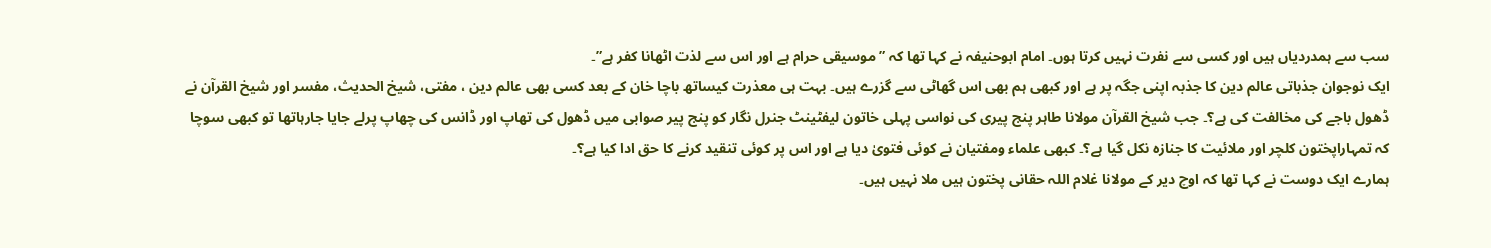سب سے ہمدردیاں ہیں اور کسی سے نفرت نہیں کرتا ہوں۔ امام ابوحنیفہ نے کہا تھا کہ ” موسیقی حرام ہے اور اس سے لذت اٹھانا کفر ہے”۔
ایک نوجوان جذباتی عالم دین کا جذبہ اپنی جگہ پر ہے اور کبھی ہم بھی اس گھاٹی سے گزرے ہیں۔ بہت ہی معذرت کیساتھ باچا خان کے بعد کسی بھی عالم دین ، مفتی، شیخ الحدیث، مفسر اور شیخ القرآن نے ڈھول باجے کی مخالفت کی ہے؟۔ جب شیخ القرآن مولانا طاہر پنج پیری کی نواسی پہلی خاتون لیفٹینٹ جنرل نگار کو پنج پیر صوابی میں ڈھول کی تھاپ اور ڈانس کی چھاپ پرلے جایا جارہاتھا تو کبھی سوچا کہ تمہاراپختون کلچر اور ملائیت کا جنازہ نکل گیا ہے؟۔ کبھی علماء ومفتیان نے کوئی فتویٰ دیا ہے اور اس پر کوئی تنقید کرنے کا حق ادا کیا ہے؟۔
ہمارے ایک دوست نے کہا تھا کہ اوچ دیر کے مولانا غلام اللہ حقانی پختون ہیں ملا نہیں ہیں۔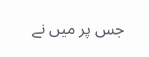جس پر میں نے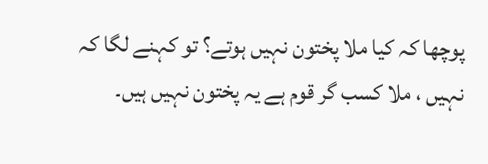پوچھا کہ کیا ملا پختون نہیں ہوتے؟ تو کہنے لگا کہ نہیں ، ملا کسب گر قوم ہے یہ پختون نہیں ہیں۔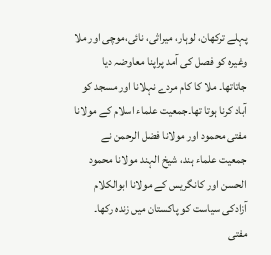پہلے ترکھان، لوہار، میراثی، نائی،موچی اور ملا وغیرہ کو فصل کی آمد پراپنا معاوضہ دیا جاتاتھا۔ ملا کا کام مردے نہلانا اور مسجد کو آباد کرنا ہوتا تھا۔جمعیت علماء اسلام کے مولانا مفتی محمود اور مولانا فضل الرحمن نے جمعیت علماء ہند، شیخ الہند مولانا محمود الحسن اور کانگریس کے مولانا ابوالکلام آزادکی سیاست کو پاکستان میں زندہ رکھا۔ مفتی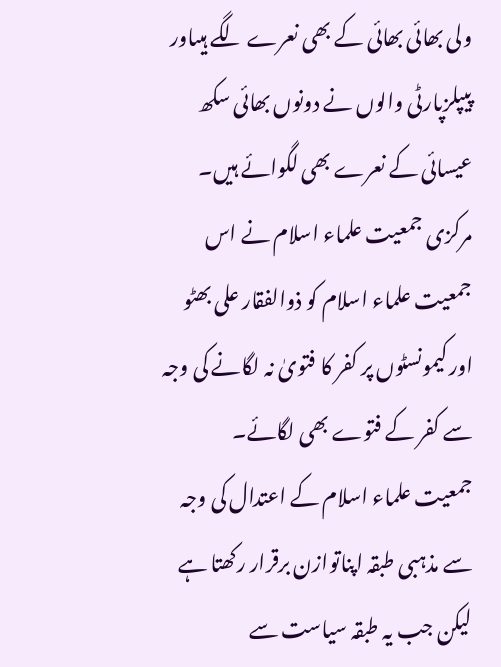ولی بھائی بھائی کے بھی نعرے لگے ہیںاور پیپلزپارٹی والوں نے دونوں بھائی سکھ عیسائی کے نعرے بھی لگوائے ہیں۔ مرکزی جمعیت علماء اسلام نے اس جمعیت علماء اسلام کو ذوالفقار علی بھٹو اور کیمونسٹوں پر کفر کا فتویٰ نہ لگانے کی وجہ سے کفر کے فتوے بھی لگائے۔
جمعیت علماء اسلام کے اعتدال کی وجہ سے مذہبی طبقہ اپناتوازن برقرار رکھتا ہے لیکن جب یہ طبقہ سیاست سے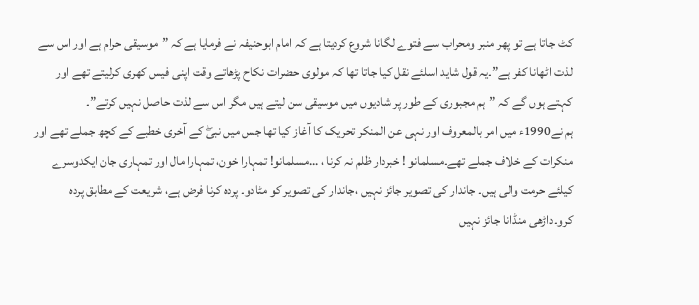کٹ جاتا ہے تو پھر منبر ومحراب سے فتوے لگانا شروع کردیتا ہے کہ امام ابوحنیفہ نے فرمایا ہے کہ ”موسیقی حرام ہے اور اس سے لذت اٹھانا کفر ہے”۔یہ قول شاید اسلئے نقل کیا جاتا تھا کہ مولوی حضرات نکاح پڑھاتے وقت اپنی فیس کھری کرلیتے تھے اور کہتے ہوں گے کہ ”ہم مجبوری کے طور پر شادیوں میں موسیقی سن لیتے ہیں مگر اس سے لذت حاصل نہیں کرتے”۔
ہم نے1990ء میں امر بالمعروف اور نہی عن المنکر تحریک کا آغاز کیا تھا جس میں نبیۖ کے آخری خطبے کے کچھ جملے تھے اور منکرات کے خلاف جملے تھے۔مسلمانو ! خبردار ظلم نہ کرنا ، …مسلمانو! تمہارا خون، تمہارا مال اور تمہاری جان ایکدوسرے کیلئے حرمت والی ہیں۔ جاندار کی تصویر جائز نہیں ،جاندار کی تصویر کو مٹادو۔ پردہ کرنا فرض ہے، شریعت کے مطابق پردہ کرو۔داڑھی منڈانا جائز نہیں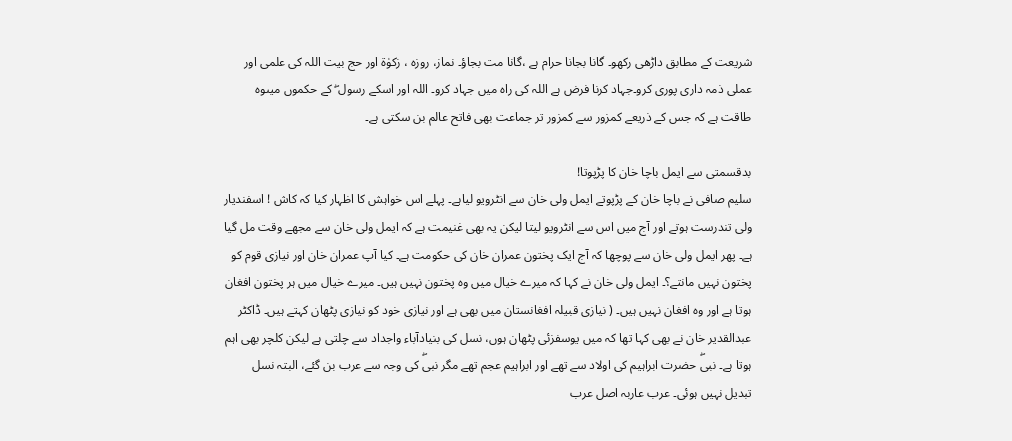شریعت کے مطابق داڑھی رکھو۔ گانا بجانا حرام ہے ،گانا مت بجاؤ۔ نماز، روزہ ، زکوٰة اور حج بیت اللہ کی علمی اور عملی ذمہ داری پوری کرو۔جہاد کرنا فرض ہے اللہ کی راہ میں جہاد کرو۔ اللہ اور اسکے رسول ۖ کے حکموں میںوہ طاقت ہے کہ جس کے ذریعے کمزور سے کمزور تر جماعت بھی فاتح عالم بن سکتی ہے۔

بدقسمتی سے ایمل باچا خان کا پڑپوتا!
سلیم صافی نے باچا خان کے پڑپوتے ایمل ولی خان سے انٹرویو لیاہے۔ پہلے اس خواہش کا اظہار کیا کہ کاش ! اسفندیار ولی تندرست ہوتے اور آج میں اس سے انٹرویو لیتا لیکن یہ بھی غنیمت ہے کہ ایمل ولی خان سے مجھے وقت مل گیا ہے۔ پھر ایمل ولی خان سے پوچھا کہ آج ایک پختون عمران خان کی حکومت ہے۔ کیا آپ عمران خان اور نیازی قوم کو پختون نہیں مانتے؟۔ ایمل ولی خان نے کہا کہ میرے خیال میں وہ پختون نہیں ہیں۔ میرے خیال میں ہر پختون افغان ہوتا ہے اور وہ افغان نہیں ہیں۔ ( نیازی قبیلہ افغانستان میں بھی ہے اور نیازی خود کو نیازی پٹھان کہتے ہیں۔ ڈاکٹر عبدالقدیر خان نے بھی کہا تھا کہ میں یوسفزئی پٹھان ہوں، نسل کی بنیادآباء واجداد سے چلتی ہے لیکن کلچر بھی اہم ہوتا ہے۔ نبیۖ حضرت ابراہیم کی اولاد سے تھے اور ابراہیم عجم تھے مگر نبیۖ کی وجہ سے عرب بن گئے، البتہ نسل تبدیل نہیں ہوئی۔ عرب عاربہ اصل عرب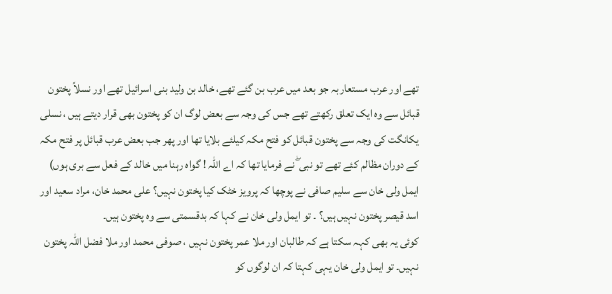تھے اور عرب مستعاربہ جو بعد میں عرب بن گئے تھے، خالد بن ولید بنی اسرائیل تھے اور نسلاً پختون قبائل سے وہ ایک تعلق رکھتے تھے جس کی وجہ سے بعض لوگ ان کو پختون بھی قرار دیتے ہیں ، نسلی یکانگت کی وجہ سے پختون قبائل کو فتح مکہ کیلئے بلایا تھا اور پھر جب بعض عرب قبائل پر فتح مکہ کے دوران مظالم کئے تھے تو نبی ۖ نے فرمایا تھا کہ اے اللہ ! گواہ رہنا میں خالد کے فعل سے بری ہوں)
ایمل ولی خان سے سلیم صافی نے پوچھا کہ پرویز خٹک کیا پختون نہیں؟ علی محمد خان، مراد سعید اور اسد قیصر پختون نہیں ہیں؟ ۔ تو ایمل ولی خان نے کہا کہ بدقسمتی سے وہ پختون ہیں۔
کوئی یہ بھی کہہ سکتا ہے کہ طالبان اور ملا عمر پختون نہیں ، صوفی محمد اور ملا فضل اللہ پختون نہیں۔ تو ایمل ولی خان یہی کہتا کہ ان لوگوں کو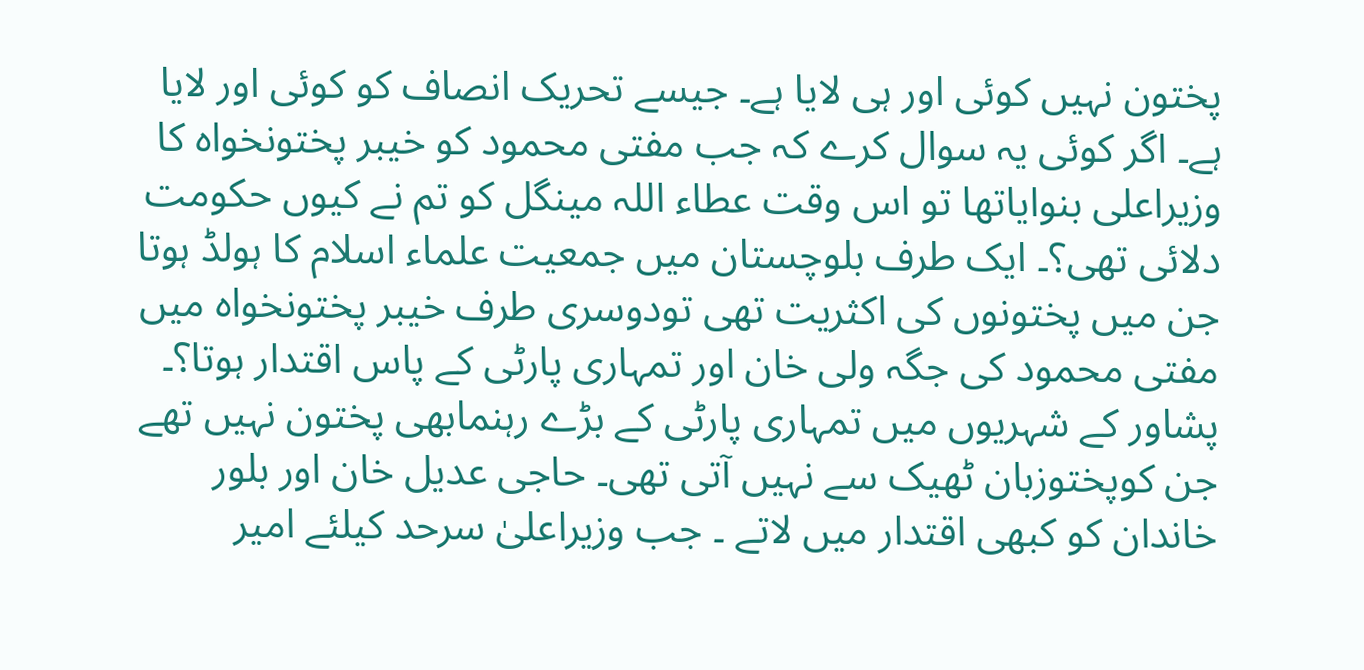پختون نہیں کوئی اور ہی لایا ہے۔ جیسے تحریک انصاف کو کوئی اور لایا ہے۔ اگر کوئی یہ سوال کرے کہ جب مفتی محمود کو خیبر پختونخواہ کا وزیراعلی بنوایاتھا تو اس وقت عطاء اللہ مینگل کو تم نے کیوں حکومت دلائی تھی؟۔ ایک طرف بلوچستان میں جمعیت علماء اسلام کا ہولڈ ہوتا جن میں پختونوں کی اکثریت تھی تودوسری طرف خیبر پختونخواہ میں مفتی محمود کی جگہ ولی خان اور تمہاری پارٹی کے پاس اقتدار ہوتا؟۔ پشاور کے شہریوں میں تمہاری پارٹی کے بڑے رہنمابھی پختون نہیں تھے جن کوپختوزبان ٹھیک سے نہیں آتی تھی۔ حاجی عدیل خان اور بلور خاندان کو کبھی اقتدار میں لاتے ۔ جب وزیراعلیٰ سرحد کیلئے امیر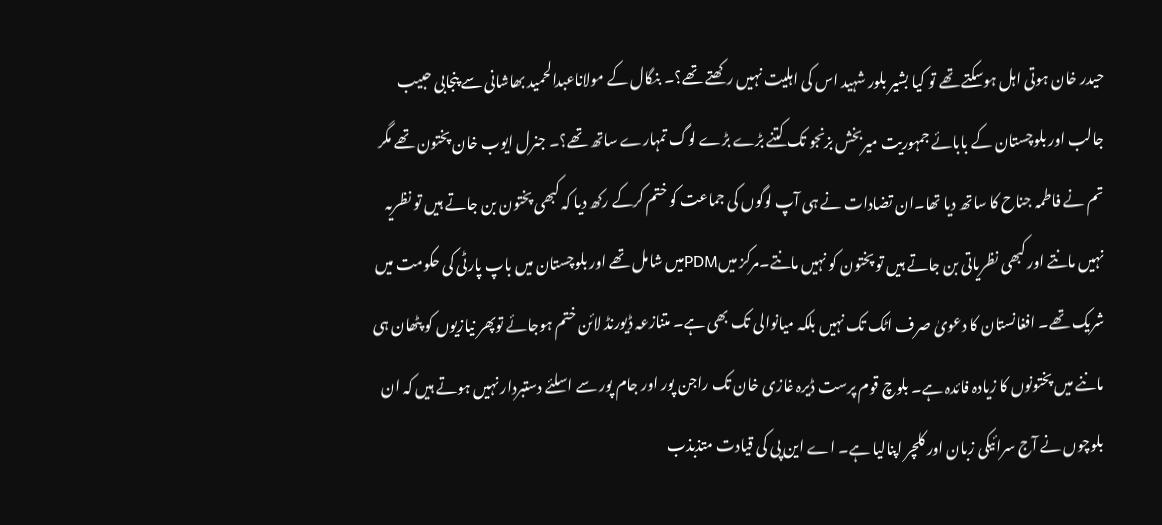حیدر خان ہوتی اہل ہوسکتے تھے تو کیا بشیر بلور شہید اس کی اہلیت نہیں رکھتے تھے؟۔ بنگال کے مولاناعبدالحمید بھاشانی سے پنجابی حبیب جالب اور بلوچستان کے بابائے جمہوریت میربخش بزنجو تک کتنے بڑے بڑے لوگ تمہارے ساتھ تھے؟۔ جنرل ایوب خان پختون تھے مگر تم نے فاطمہ جناح کا ساتھ دیا تھا۔ان تضادات نے ہی آپ لوگوں کی جماعت کو ختم کرکے رکھ دیا کہ کبھی پختون بن جاتے ہیں تو نظریہ نہیں مانتے اور کبھی نظریاتی بن جاتے ہیں تو پختون کو نہیں مانتے۔مرکز میںPDMمیں شامل تھے اور بلوچستان میں باپ پارٹی کی حکومت میں شریک تھے۔ افغانستان کا دعویٰ صرف اٹک تک نہیں بلکہ میانوالی تک بھی ہے۔ متنازعہ ڈیورنڈ لائن ختم ہوجائے توپھر نیازیوں کو پٹھان ہی ماننے میں پختونوں کا زیادہ فائدہ ہے۔ بلوچ قوم پرست ڈیرہ غازی خان تک راجن پور اور جام پور سے اسلئے دستبردار نہیں ہوتے ہیں کہ ان بلوچوں نے آج سرائیکی زبان اور کلچر اپنالیا ہے۔ اے این پی کی قیادت متذبذب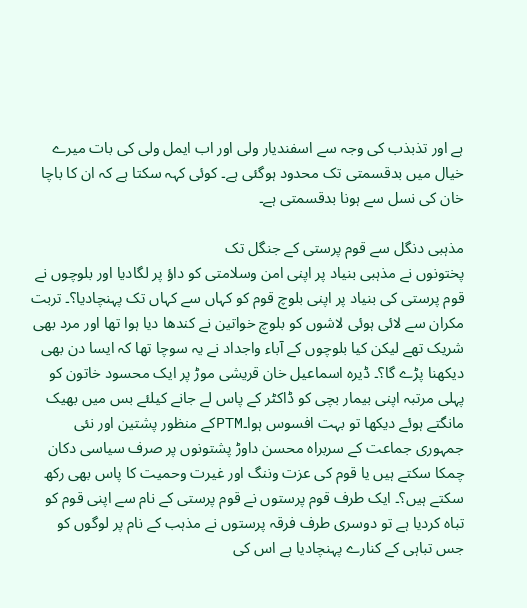ہے اور تذبذب کی وجہ سے اسفندیار ولی اور اب ایمل ولی کی بات میرے خیال میں بدقسمتی تک محدود ہوگئی ہے۔ کوئی کہہ سکتا ہے کہ ان کا باچا خان کی نسل سے ہونا بدقسمتی ہے۔

مذہبی دنگل سے قوم پرستی کے جنگل تک
پختونوں نے مذہبی بنیاد پر اپنی امن وسلامتی کو داؤ پر لگادیا اور بلوچوں نے قوم پرستی کی بنیاد پر اپنی بلوچ قوم کو کہاں سے کہاں تک پہنچادیا؟۔ تربت مکران سے لائی ہوئی لاشوں کو بلوچ خواتین نے کندھا دیا ہوا تھا اور مرد بھی شریک تھے لیکن کیا بلوچوں کے آباء واجداد نے یہ سوچا تھا کہ ایسا دن بھی دیکھنا پڑے گا؟۔ ڈیرہ اسماعیل خان قریشی موڑ پر ایک محسود خاتون کو پہلی مرتبہ اپنی بیمار بچی کو ڈاکٹر کے پاس لے جانے کیلئے بس میں بھیک مانگتے ہوئے دیکھا تو بہت افسوس ہوا۔PTMکے منظور پشتین اور نئی جمہوری جماعت کے سربراہ محسن داوڑ پشتونوں پر صرف سیاسی دکان چمکا سکتے ہیں یا قوم کی عزت وننگ اور غیرت وحمیت کا پاس بھی رکھ سکتے ہیں؟۔ ایک طرف قوم پرستوں نے قوم پرستی کے نام سے اپنی قوم کو تباہ کردیا ہے تو دوسری طرف فرقہ پرستوں نے مذہب کے نام پر لوگوں کو جس تباہی کے کنارے پہنچادیا ہے اس کی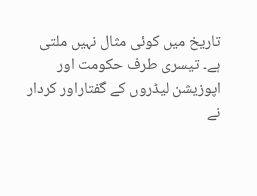تاریخ میں کوئی مثال نہیں ملتی ہے۔ تیسری طرف حکومت اور اپوزیشن لیڈروں کے گفتاراور کردار نے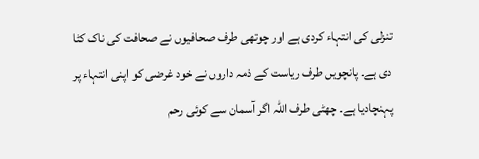تنزلی کی انتہاء کردی ہے اور چوتھی طرف صحافیوں نے صحافت کی ناک کٹا دی ہے۔ پانچویں طرف ریاست کے ذمہ داروں نے خود غرضی کو اپنی انتہاء پر پہنچادیا ہے۔ چھٹی طرف اللہ اگر آسمان سے کوئی رحم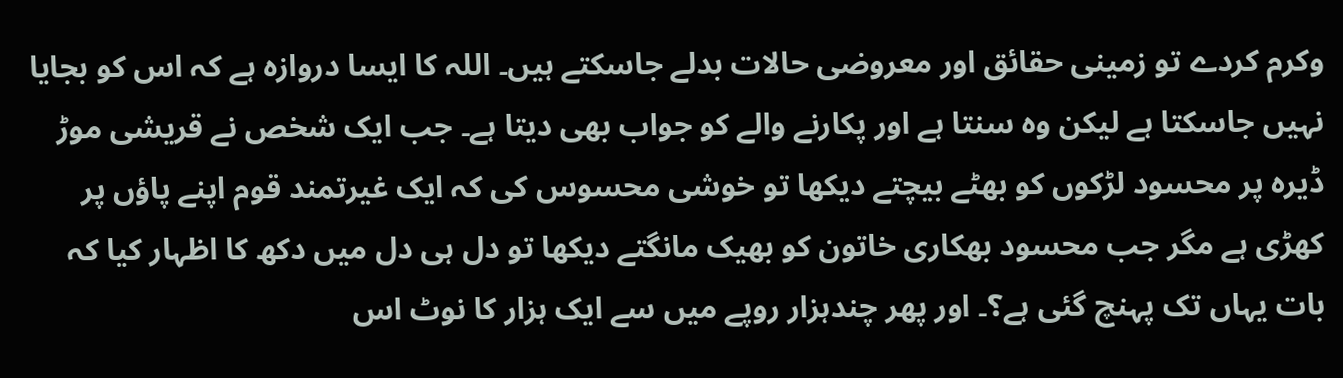وکرم کردے تو زمینی حقائق اور معروضی حالات بدلے جاسکتے ہیں۔ اللہ کا ایسا دروازہ ہے کہ اس کو بجایا نہیں جاسکتا ہے لیکن وہ سنتا ہے اور پکارنے والے کو جواب بھی دیتا ہے۔ جب ایک شخص نے قریشی موڑ ڈیرہ پر محسود لڑکوں کو بھٹے بیچتے دیکھا تو خوشی محسوس کی کہ ایک غیرتمند قوم اپنے پاؤں پر کھڑی ہے مگر جب محسود بھکاری خاتون کو بھیک مانگتے دیکھا تو دل ہی دل میں دکھ کا اظہار کیا کہ بات یہاں تک پہنچ گئی ہے؟۔ اور پھر چندہزار روپے میں سے ایک ہزار کا نوٹ اس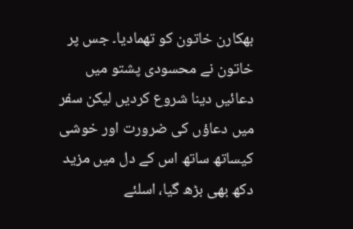بھکارن خاتون کو تھمادیا۔ جس پر خاتون نے محسودی پشتو میں دعائیں دینا شروع کردیں لیکن سفر میں دعاؤں کی ضرورت اور خوشی کیساتھ ساتھ اس کے دل میں مزید دکھ بھی بڑھ گیا، اسلئے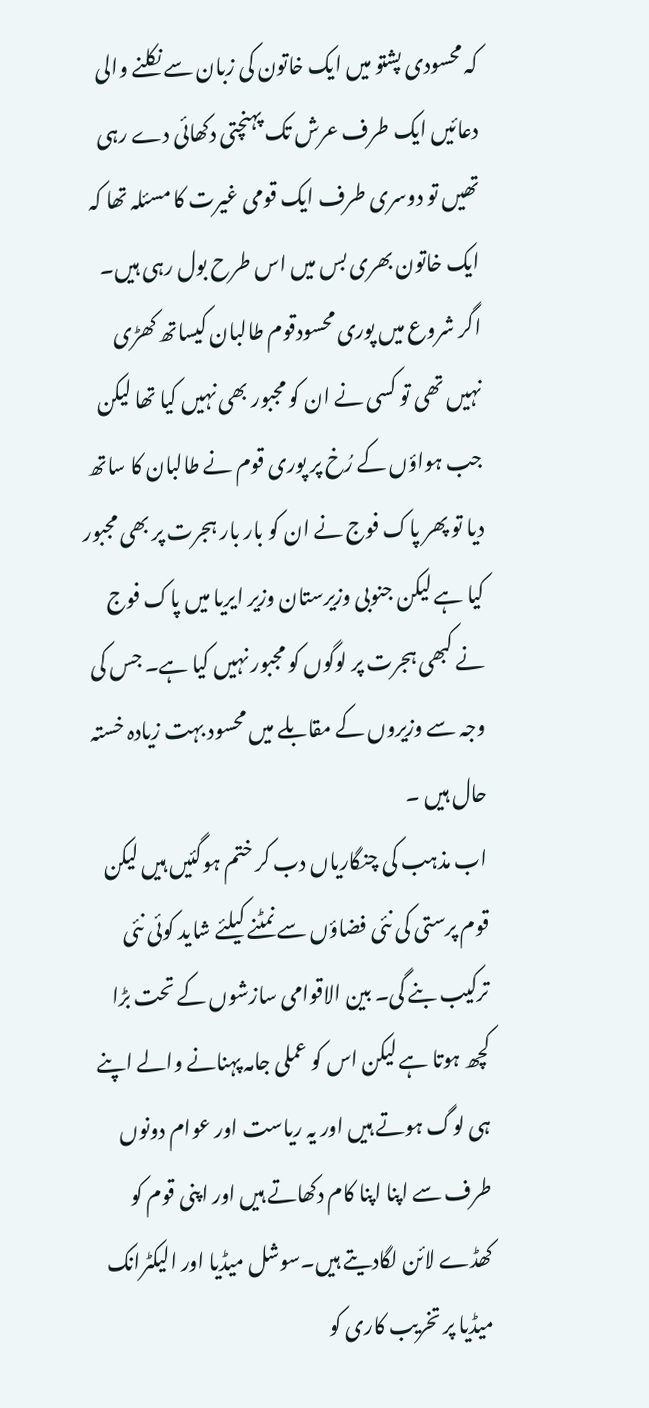کہ محسودی پشتو میں ایک خاتون کی زبان سے نکلنے والی دعائیں ایک طرف عرش تک پہنچتی دکھائی دے رہی تھیں تو دوسری طرف ایک قومی غیرت کا مسئلہ تھا کہ ایک خاتون بھری بس میں اس طرح بول رہی ہیں۔ اگر شروع میں پوری محسودقوم طالبان کیساتھ کھڑی نہیں تھی تو کسی نے ان کو مجبور بھی نہیں کیا تھا لیکن جب ہواؤں کے رُخ پر پوری قوم نے طالبان کا ساتھ دیا تو پھر پاک فوج نے ان کو بار بار ہجرت پر بھی مجبور کیا ہے لیکن جنوبی وزیرستان وزیر ایریا میں پاک فوج نے کبھی ہجرت پر لوگوں کو مجبور نہیں کیا ہے۔ جس کی وجہ سے وزیروں کے مقابلے میں محسود بہت زیادہ خستہ حال ہیں ۔
اب مذہب کی چنگاریاں دب کر ختم ہوگئیں ہیں لیکن قوم پرستی کی نئی فضاؤں سے نمٹنے کیلئے شاید کوئی نئی ترکیب بنے گی۔ بین الاقوامی سازشوں کے تحت بڑا کچھ ہوتا ہے لیکن اس کو عملی جامہ پہنانے والے اپنے ہی لوگ ہوتے ہیں اور یہ ریاست اور عوام دونوں طرف سے اپنا اپنا کام دکھاتے ہیں اور اپنی قوم کو کھڈے لائن لگادیتے ہیں۔سوشل میڈیا اور الیکٹرانک میڈیا پر تخریب کاری کو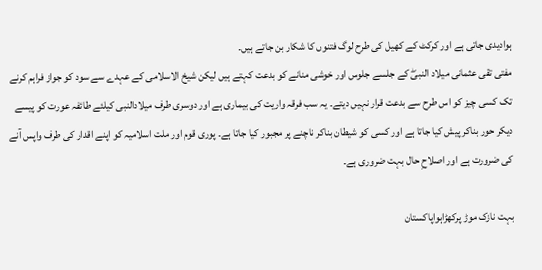ہوادیدی جاتی ہے اور کرکٹ کے کھیل کی طرح لوگ فتنوں کا شکار بن جاتے ہیں۔
مفتی تقی عثمانی میلاد النبیۖ کے جلسے جلوس اور خوشی منانے کو بدعت کہتے ہیں لیکن شیخ الاسلامی کے عہدے سے سود کو جواز فراہم کرنے تک کسی چیز کو اس طرح سے بدعت قرار نہیں دیتے۔ یہ سب فرقہ واریت کی بیماری ہے اور دوسری طرف میلادالنبی کیلئے طائفہ عورت کو پیسے دیکر حور بناکر پیش کیا جاتا ہے اور کسی کو شیطان بناکر ناچنے پر مجبور کیا جاتا ہے۔ پوری قوم اور ملت اسلامیہ کو اپنے اقدار کی طرف واپس آنے کی ضرورت ہے اور اصلاحِ حال بہت ضروری ہے۔

بہت نازک موڑ پرکھڑاہواپاکستان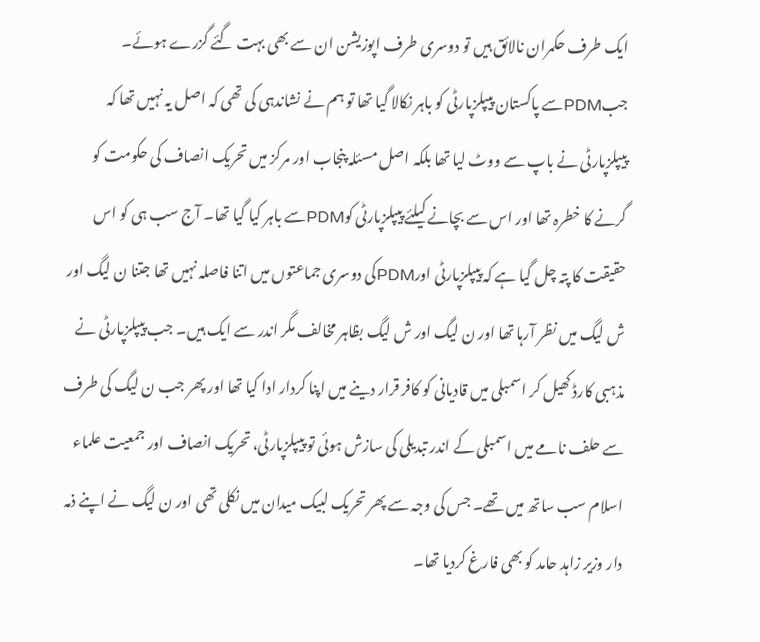ایک طرف حکمران نالائق ہیں تو دوسری طرف اپوزیشن ان سے بھی بہت گئے گزرے ہوئے۔ جبPDMسے پاکستان پیپلزپارٹی کو باہر نکالا گیا تھا تو ہم نے نشاندہی کی تھی کہ اصل یہ نہیں تھا کہ پیپلزپارٹی نے باپ سے ووٹ لیا تھا بلکہ اصل مسئلہ پنجاب اور مرکز میں تحریک انصاف کی حکومت کو گرنے کا خطرہ تھا اور اس سے بچانے کیلئے پیپلزپارٹی کوPDMسے باہر کیا گیا تھا۔ آج سب ہی کو اس حقیقت کا پتہ چل گیا ہے کہ پیپلزپارٹی اورPDMکی دوسری جماعتوں میں اتنا فاصلہ نہیں تھا جتنا ن لیگ اور ش لیگ میں نظر آرہا تھا اور ن لیگ اور ش لیگ بظاہر مخالف مگر اندر سے ایک ہیں۔ جب پیپلزپارٹی نے مذہبی کارڈ کھیل کر اسمبلی میں قادیانی کو کافر قرار دینے میں اپنا کردار ادا کیا تھا اور پھر جب ن لیگ کی طرف سے حلف نامے میں اسمبلی کے اندر تبدیلی کی سازش ہوئی تو پیپلزپارٹی، تحریک انصاف اور جمعیت علماء اسلام سب ساتھ میں تھے۔ جس کی وجہ سے پھر تحریک لبیک میدان میں نکلی تھی اور ن لیگ نے اپنے ذمہ دار وزیر زاہد حامد کو بھی فارغ کردیا تھا۔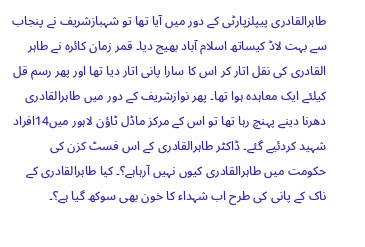طاہرالقادری پیپلزپارٹی کے دور میں آیا تھا تو شہبازشریف نے پنجاب سے بہت لاڈ کیساتھ اسلام آباد بھیج دیا۔ قمر زمان کائرہ نے طاہر القادری کی نقل اتار کر اس کا سارا پانی اتار دیا تھا اور پھر رسم قل کیلئے ایک معاہدہ ہوا تھا۔ پھر نوازشریف کے دور میں طاہرالقادری دھرنا دینے پہنچ رہا تھا تو اس کے مرکز ماڈل ٹاؤن لاہور میں14افراد شہید کردئیے گئے۔ ڈاکٹر طاہرالقادری کے اس فسٹ کزن کی حکومت میں طاہرالقادری کیوں نہیں آرہاہے؟۔ کیا طاہرالقادری کے ناک کے پانی کی طرح اب شہداء کا خون بھی سوکھ گیا ہے؟۔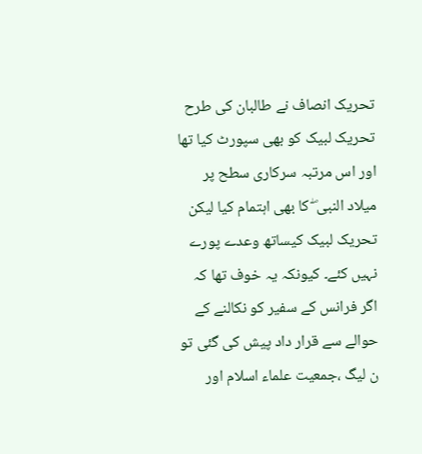تحریک انصاف نے طالبان کی طرح تحریک لبیک کو بھی سپورٹ کیا تھا اور اس مرتبہ سرکاری سطح پر میلاد النبی ۖ کا بھی اہتمام کیا لیکن تحریک لبیک کیساتھ وعدے پورے نہیں کئے۔ کیونکہ یہ خوف تھا کہ اگر فرانس کے سفیر کو نکالنے کے حوالے سے قرار داد پیش کی گئی تو ن لیگ ،جمعیت علماء اسلام اور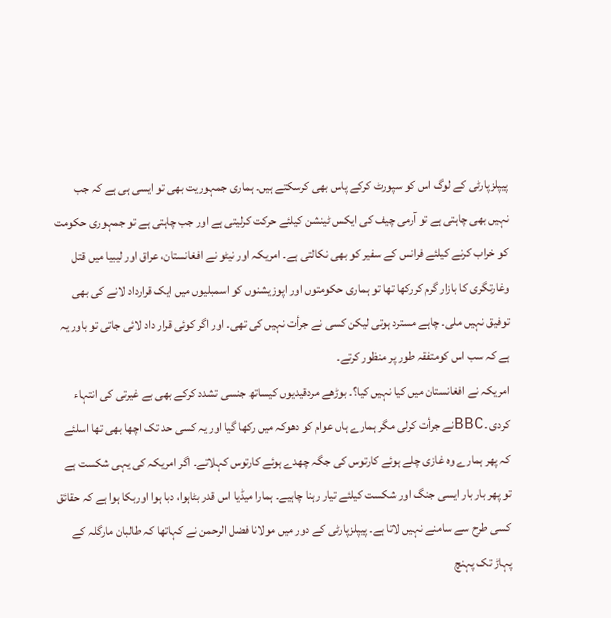پیپلزپارٹی کے لوگ اس کو سپورٹ کرکے پاس بھی کرسکتے ہیں۔ ہماری جمہوریت بھی تو ایسی ہی ہے کہ جب نہیں بھی چاہتی ہے تو آرمی چیف کی ایکس ٹینشن کیلئے حرکت کرلیتی ہے اور جب چاہتی ہے تو جمہوری حکومت کو خراب کرنے کیلئے فرانس کے سفیر کو بھی نکالتی ہے۔ امریکہ اور نیٹو نے افغانستان، عراق اور لیبیا میں قتل وغارتگری کا بازار گرم کررکھا تھا تو ہماری حکومتوں اور اپوزیشنوں کو اسمبلیوں میں ایک قرارداد لانے کی بھی توفیق نہیں ملی۔ چاہے مسترد ہوتی لیکن کسی نے جرأت نہیں کی تھی۔ اور اگر کوئی قرار داد لائی جاتی تو باور یہ ہے کہ سب اس کومتفقہ طور پر منظور کرتے۔
امریکہ نے افغانستان میں کیا نہیں کیا؟۔ بوڑھے مردقیدیوں کیساتھ جنسی تشدد کرکے بھی بے غیرتی کی انتہاء کردی ۔BBCنے جرأت کرلی مگر ہمارے ہاں عوام کو دھوکہ میں رکھا گیا اور یہ کسی حد تک اچھا بھی تھا اسلئے کہ پھر ہمارے وہ غازی چلے ہوئے کارتوس کی جگہ چھدے ہوئے کارتوس کہلاتے۔ اگر امریکہ کی یہی شکست ہے تو پھر بار بار ایسی جنگ اور شکست کیلئے تیار رہنا چاہیے۔ ہمارا میڈیا اس قدر بٹاہوا، دبا ہوا اوربکا ہوا ہے کہ حقائق کسی طرح سے سامنے نہیں لاتا ہے۔ پیپلزپارٹی کے دور میں مولانا فضل الرحمن نے کہاتھا کہ طالبان مارگلہ کے پہاڑ تک پہنچ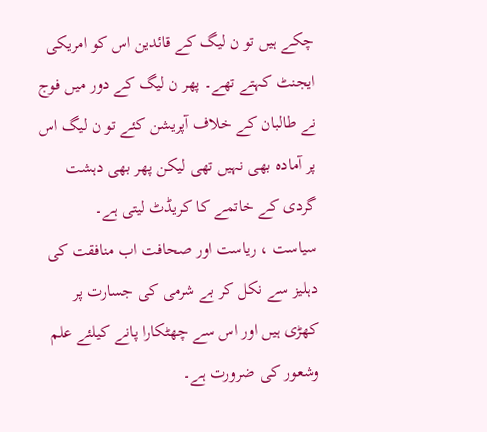چکے ہیں تو ن لیگ کے قائدین اس کو امریکی ایجنٹ کہتے تھے۔ پھر ن لیگ کے دور میں فوج نے طالبان کے خلاف آپریشن کئے تو ن لیگ اس پر آمادہ بھی نہیں تھی لیکن پھر بھی دہشت گردی کے خاتمے کا کریڈٹ لیتی ہے۔
سیاست ، ریاست اور صحافت اب منافقت کی دہلیز سے نکل کر بے شرمی کی جسارت پر کھڑی ہیں اور اس سے چھٹکارا پانے کیلئے علم وشعور کی ضرورت ہے۔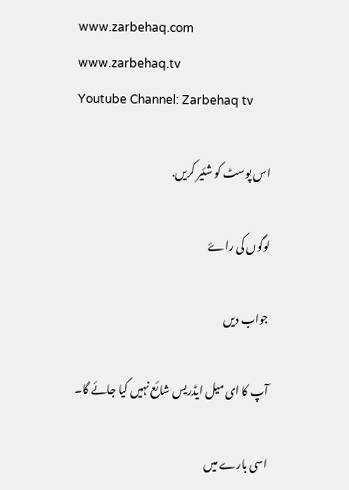www.zarbehaq.com
www.zarbehaq.tv
Youtube Channel: Zarbehaq tv

اس پوسٹ کو شئیر کریں.

لوگوں کی راۓ

جواب دیں

آپ کا ای میل ایڈریس شائع نہیں کیا جائے گا۔

اسی بارے میں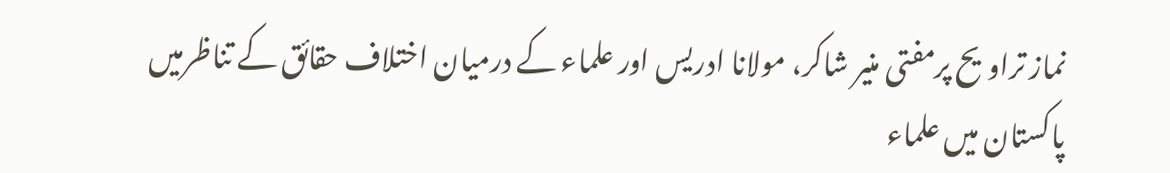نماز تراویح پرمفتی منیر شاکر، مولانا ادریس اور علماء کے درمیان اختلاف حقائق کے تناظرمیں
پاکستان میں علماء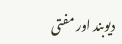دیوبند اور مفتی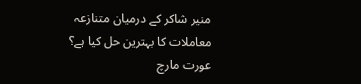منیر شاکر کے درمیان متنازعہ معاملات کا بہترین حل کیا ہے؟
عورت مارچ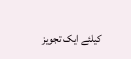کیلئے ایک تجویز